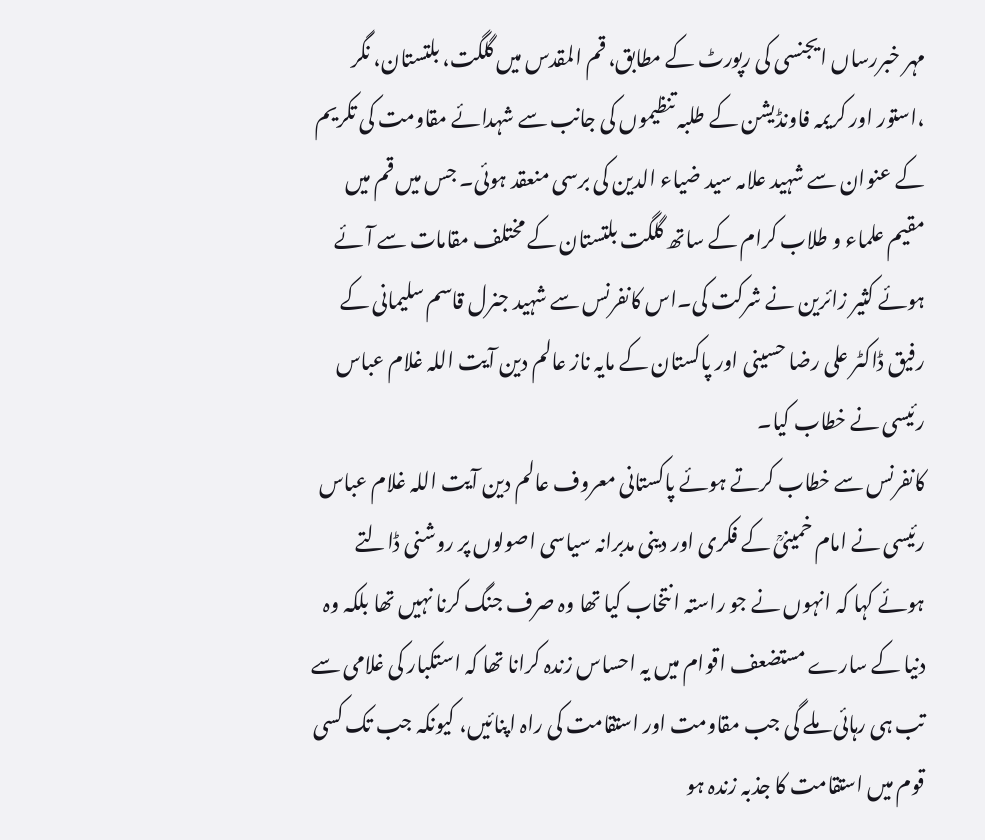مہر خبررساں ایجنسی کی رپورٹ کے مطابق، قم المقدس میں گلگت، بلتستان، نگر ،استور اور کریمہ فاونڈیشن کے طلبہ تنظیموں کی جانب سے شہدائے مقاومت کی تکریم کے عنوان سے شہید علامہ سید ضیاء الدین کی برسی منعقد ہوئی۔ جس میں قم میں مقیم علماء و طلاب کرام کے ساتھ گلگت بلتستان کے مختلف مقامات سے آئے ہوئے کثیر زائرین نے شرکت کی۔اس کانفرنس سے شہید جنرل قاسم سلیمانی کے رفیق ڈاکٹر علی رضا حسینی اور پاکستان کے مایہ ناز عالم دین آیت اللہ غلام عباس رئیسی نے خطاب کیا۔
کانفرنس سے خطاب کرتے ہوئے پاکستانی معروف عالم دین آیت اللہ غلام عباس رئیسی نے امام خمینیؒ کے فکری اور دینی مدبرانہ سیاسی اصولوں پر روشنی ڈالتے ہوئے کہا کہ انہوں نے جو راستہ انتخاب کیا تھا وہ صرف جنگ کرنا نہیں تھا بلکہ وہ دنیا کے سارے مستضعف اقوام میں یہ احساس زندہ کرانا تھا کہ استکبار کی غلامی سے تب ہی رہائی ملے گی جب مقاومت اور استقامت کی راہ اپنائیں، کیونکہ جب تک کسی قوم میں استقامت کا جذبہ زندہ ہو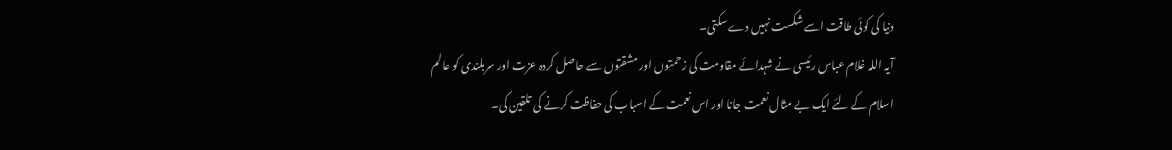دنیا کی کوئی طاقت اسے شکست نہیں دے سکتی۔
آیہ اللہ غلام عباس رئیسی نے شہدائے مقاومت کی زحمتوں اور مشقتوں سے حاصل کردہ عزت اور سربلندی کو عالم اسلام کے لئے ایک بے مثال نعمت جانا اور اس نعمت کے اسباب کی حفاظت کرنے کی تلقین کی۔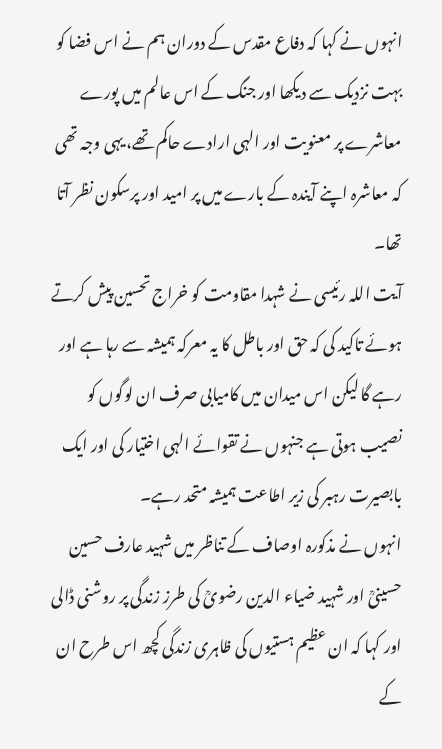انہوں نے کہا کہ دفاع مقدس کے دوران ہم نے اس فضا کو بہت نزدیک سے دیکھا اور جنگ کے اس عالم میں پورے معاشرے پر معنویت اور الہی ارادے حاکم تھے، یہی وجہ تھی کہ معاشرہ اپنے آیندہ کے بارے میں پر امید اور پرسکون نظر آتا تھا۔
آیت اللہ رئیسی نے شہدا مقاومت کو خراج تحسین پیش کرتے ہوئے تاکید کی کہ حق اور باطل کا یہ معرکہ ہمیشہ سے رہا ہے اور رہے گا لیکن اس میدان میں کامیابی صرف ان لوگوں کو نصیب ہوتی ہے جنہوں نے تقوائے الہی اختیار کی اور ایک بابصیرت رہبر کی زیر اطاعت ہمیشہ متحد رہے۔
انہوں نے مذکورہ اوصاف کے تناظر میں شہید عارف حسین حسینیؒ اور شہید ضیاء الدین رضویؒ کی طرز زندگی پر روشنی ڈالی اور کہا کہ ان عظیم ہستیوں کی ظاہری زندگی کچھ اس طرح ان کے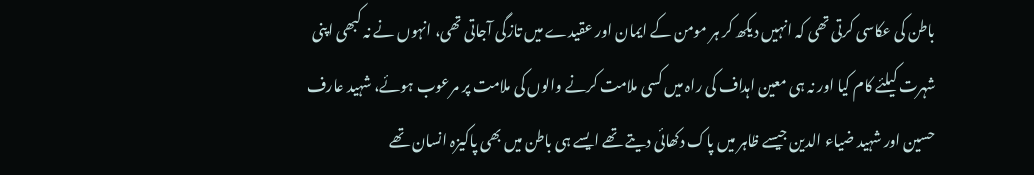باطن کی عکاسی کرتی تھی کہ انہیں دیکھ کر ہر مومن کے ایمان اور عقیدے میں تازگی آجاتی تھی، انہوں نے نہ کبھی اپنی شہرت کیلئے کام کیا اور نہ ہی معین اہداف کی راہ میں کسی ملامت کرنے والوں کی ملامت پر مرعوب ہوئے، شہید عارف حسین اور شہید ضیاء الدین جیسے ظاہر میں پاک دکھائی دیتے تھے ایسے ہی باطن میں بھی پاکیزہ انسان تھے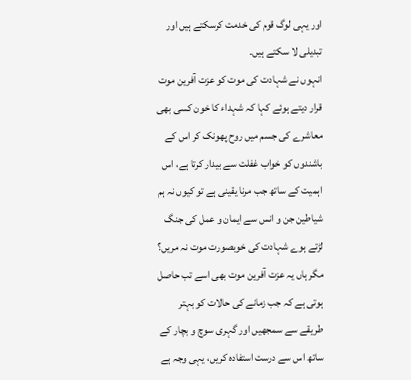اور یہی لوگ قوم کی خدمت کرسکتے ہیں اور تبدیلی لا سکتے ہیں۔
انہوں نے شہادت کی موت کو عزت آفرین موت قرار دیتے ہوئے کہا کہ شہداء کا خون کسی بھی معاشرے کی جسم میں روح پھونک کر اس کے باشندوں کو خواب غفلت سے بیدار کرتا ہے، اس اہمیت کے ساتھ جب مرنا یقینی ہے تو کیوں نہ ہم شیاطین جن و انس سے ایمان و عمل کی جنگ لڑتے ہوے شہادت کی خوبصورت موت نہ مریں؟ مگر ہاں یہ عزت آفرین موت بھی اسے تب حاصل ہوتی ہے کہ جب زمانے کی حالات کو بہتر طریقے سے سمجھیں اور گہری سوچ و بچار کے ساتھ اس سے درست استفادہ کریں، یہی وجہ ہے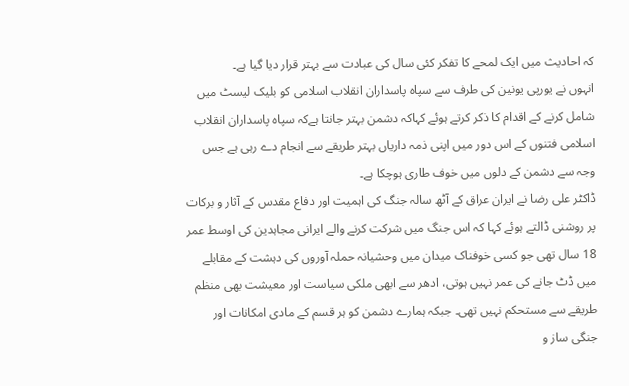کہ احادیث میں ایک لمحے کا تفکر کئی سال کی عبادت سے بہتر قرار دیا گیا ہے۔
انہوں نے یورپی یونین کی طرف سے سپاہ پاسداران انقلاب اسلامی کو بلیک لیسٹ میں شامل کرنے کے اقدام کا ذکر کرتے ہوئے کہاکہ دشمن بہتر جانتا ہےکہ سپاہ پاسداران انقلاب اسلامی فتنوں کے اس دور میں اپنی ذمہ داریاں بہتر طریقے سے انجام دے رہی ہے جس وجہ سے دشمن کے دلوں میں خوف طاری ہوچکا ہے۔
ڈاکٹر علی رضا نے ایران عراق کے آٹھ سالہ جنگ کی اہمیت اور دفاع مقدس کے آثار و برکات پر روشنی ڈالتے ہوئے کہا کہ اس جنگ میں شرکت کرنے والے ایرانی مجاہدین کی اوسط عمر 18 سال تھی جو کسی خوفناک میدان میں وحشیانہ حملہ آوروں کی دہشت کے مقابلے میں ڈٹ جانے کی عمر نہیں ہوتی، ادھر سے ابھی ملکی سیاست اور معیشت بھی منظم طریقے سے مستحکم نہیں تھی۔ جبکہ ہمارے دشمن کو ہر قسم کے مادی امکانات اور جنگی ساز و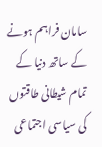سامان فراہم ہونے کے ساتھ دنیا کے تمام شیطانی طاقتوں کی سیاسی اجتماعی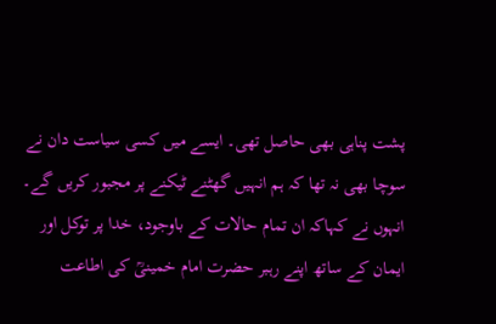پشت پناہی بھی حاصل تھی۔ ایسے میں کسی سیاست دان نے سوچا بھی نہ تھا کہ ہم انہیں گھٹنے ٹیکنے پر مجبور کریں گے۔
انہوں نے کہاکہ ان تمام حالات کے باوجود، خدا پر توکل اور ایمان کے ساتھ اپنے رہبر حضرت امام خمینیؒ کی اطاعت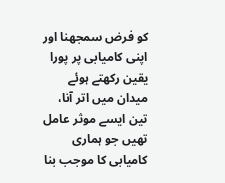کو فرض سمجھنا اور اپنی کامیابی پر پورا یقین رکھتے ہوئے میدان میں اتر آنا، تین ایسے موثر عامل تھیں جو ہماری کامیابی کا موجب بنا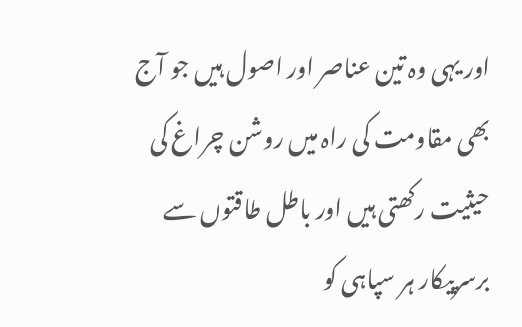اور یہی وہ تین عناصر اور اصول ہیں جو آج بھی مقاومت کی راہ میں روشن چراغ کی حیثیت رکھتی ہیں اور باطل طاقتوں سے برسرپیکار ہر سپاہی کو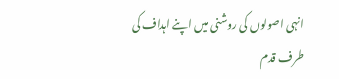انہی اصولوں کی روشنی میں اپنے اہداف کی طرف قدم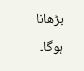بڑھانا ہوگا۔